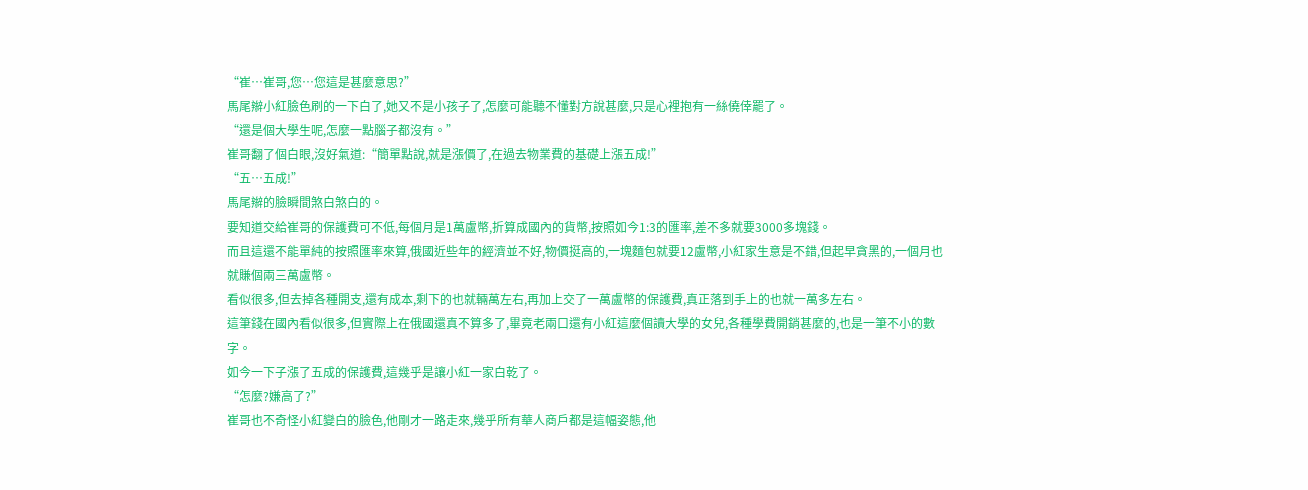“崔…崔哥,您…您這是甚麼意思?”
馬尾辮小紅臉色刷的一下白了,她又不是小孩子了,怎麼可能聽不懂對方說甚麼,只是心裡抱有一絲僥倖罷了。
“還是個大學生呢,怎麼一點腦子都沒有。”
崔哥翻了個白眼,沒好氣道:“簡單點說,就是漲價了,在過去物業費的基礎上漲五成!”
“五…五成!”
馬尾辮的臉瞬間煞白煞白的。
要知道交給崔哥的保護費可不低,每個月是1萬盧幣,折算成國內的貨幣,按照如今1:3的匯率,差不多就要3000多塊錢。
而且這還不能單純的按照匯率來算,俄國近些年的經濟並不好,物價挺高的,一塊麵包就要12盧幣,小紅家生意是不錯,但起早貪黑的,一個月也就賺個兩三萬盧幣。
看似很多,但去掉各種開支,還有成本,剩下的也就輛萬左右,再加上交了一萬盧幣的保護費,真正落到手上的也就一萬多左右。
這筆錢在國內看似很多,但實際上在俄國還真不算多了,畢竟老兩口還有小紅這麼個讀大學的女兒,各種學費開銷甚麼的,也是一筆不小的數字。
如今一下子漲了五成的保護費,這幾乎是讓小紅一家白乾了。
“怎麼?嫌高了?”
崔哥也不奇怪小紅變白的臉色,他剛才一路走來,幾乎所有華人商戶都是這幅姿態,他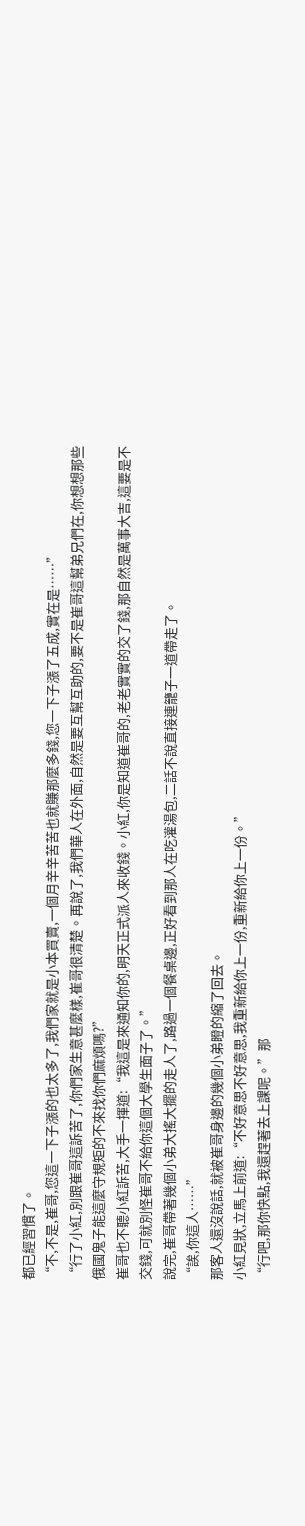都已經習慣了。
“不,不是,崔哥,您這一下子漲的也太多了,我們家就是小本買賣,一個月辛辛苦苦也就賺那麼多錢,您一下子漲了五成,實在是……”
“行了小紅,別跟崔哥這訴苦了,你們家生意甚麼樣,崔哥很清楚。再說了,我們華人在外面,自然是要互幫互助的,要不是崔哥這幫弟兄們在,你想想那些俄國鬼子能這麼守規矩的不來找你們麻煩嗎?”
崔哥也不聽小紅訴苦,大手一揮道:“我這是來通知你的,明天正式派人來收錢。小紅,你是知道崔哥的,老老實實的交了錢,那自然是萬事大吉,這要是不交錢,可就別怪崔哥不給你這個大學生面子了。”
說完,崔哥帶著幾個小弟大搖大擺的走人了,路過一個餐桌邊,正好看到那人在吃灌湯包,二話不說直接連籠子一道帶走了。
“誒,你這人……”
那客人還沒說話,就被崔哥身邊的幾個小弟瞪的縮了回去。
小紅見狀,立馬上前道:“不好意思不好意思,我重新給你上一份,重新給你上一份。”
“行吧,那你快點,我還趕著去上課呢。”那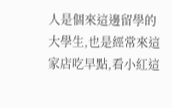人是個來這邊留學的大學生,也是經常來這家店吃早點,看小紅這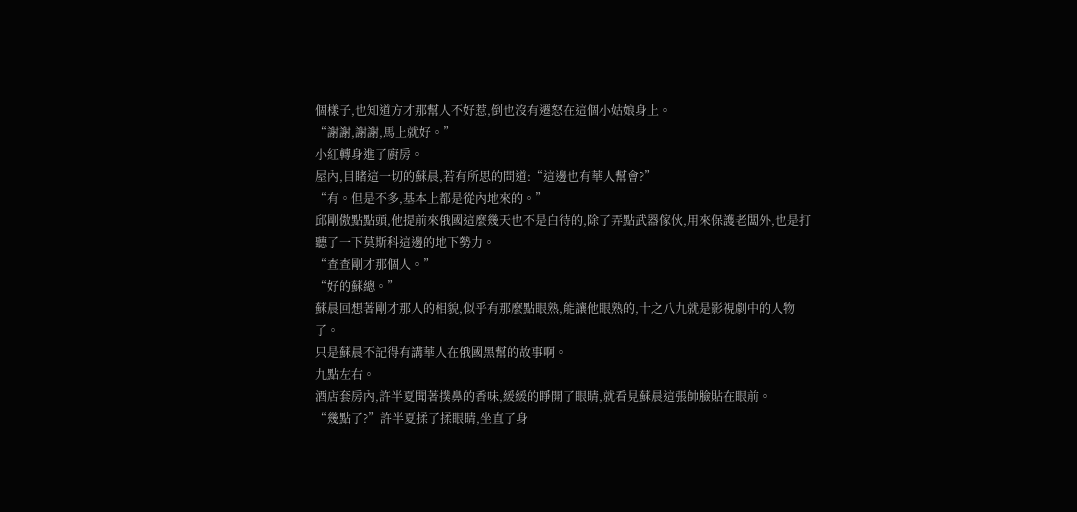個樣子,也知道方才那幫人不好惹,倒也沒有遷怒在這個小姑娘身上。
“謝謝,謝謝,馬上就好。”
小紅轉身進了廚房。
屋內,目睹這一切的蘇晨,若有所思的問道:“這邊也有華人幫會?”
“有。但是不多,基本上都是從內地來的。”
邱剛傲點點頭,他提前來俄國這麼幾天也不是白待的,除了弄點武器傢伙,用來保護老闆外,也是打聽了一下莫斯科這邊的地下勢力。
“查查剛才那個人。”
“好的蘇總。”
蘇晨回想著剛才那人的相貌,似乎有那麼點眼熟,能讓他眼熟的,十之八九就是影視劇中的人物了。
只是蘇晨不記得有講華人在俄國黑幫的故事啊。
九點左右。
酒店套房內,許半夏聞著撲鼻的香味,緩緩的睜開了眼睛,就看見蘇晨這張帥臉貼在眼前。
“幾點了?”許半夏揉了揉眼睛,坐直了身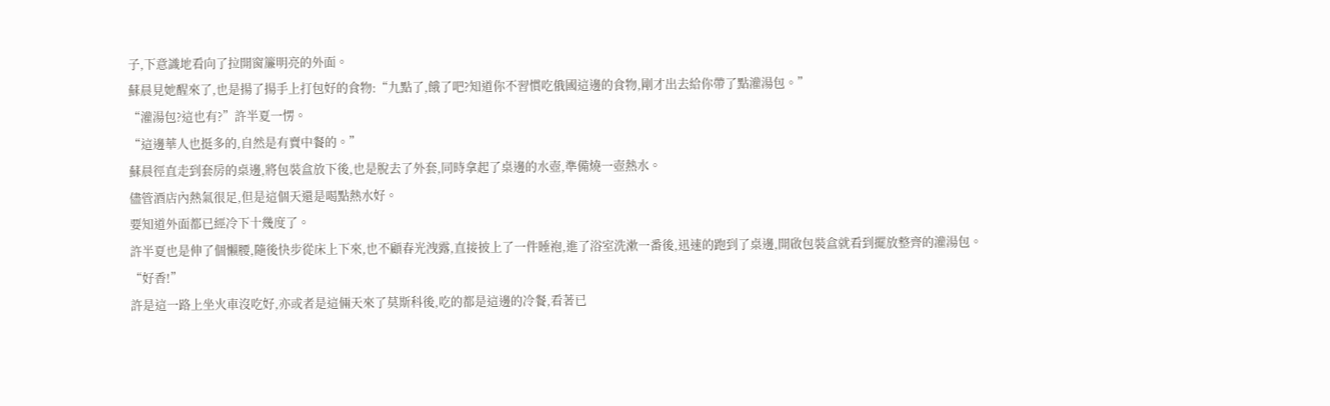子,下意識地看向了拉開窗簾明亮的外面。
蘇晨見她醒來了,也是揚了揚手上打包好的食物:“九點了,餓了吧?知道你不習慣吃俄國這邊的食物,剛才出去給你帶了點灌湯包。”
“灌湯包?這也有?”許半夏一愣。
“這邊華人也挺多的,自然是有賣中餐的。”
蘇晨徑直走到套房的桌邊,將包裝盒放下後,也是脫去了外套,同時拿起了桌邊的水壺,準備燒一壺熱水。
儘管酒店內熱氣很足,但是這個天還是喝點熱水好。
要知道外面都已經冷下十幾度了。
許半夏也是伸了個懶腰,隨後快步從床上下來,也不顧春光洩露,直接披上了一件睡袍,進了浴室洗漱一番後,迅速的跑到了桌邊,開啟包裝盒就看到擺放整齊的灌湯包。
“好香!”
許是這一路上坐火車沒吃好,亦或者是這倆天來了莫斯科後,吃的都是這邊的冷餐,看著已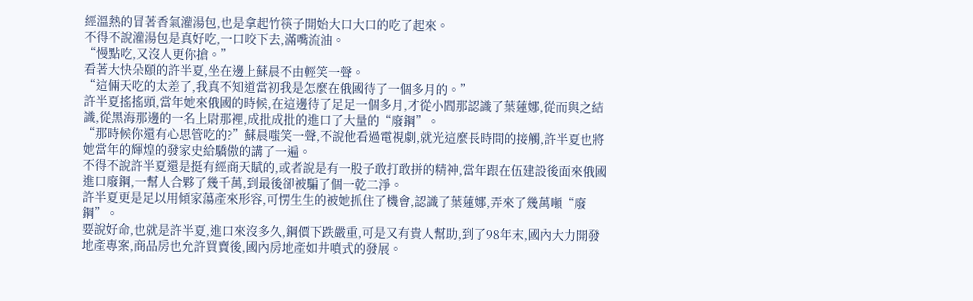經溫熱的冒著香氣灌湯包,也是拿起竹筷子開始大口大口的吃了起來。
不得不說灌湯包是真好吃,一口咬下去,滿嘴流油。
“慢點吃,又沒人更你搶。”
看著大快朵頤的許半夏,坐在邊上蘇晨不由輕笑一聲。
“這倆天吃的太差了,我真不知道當初我是怎麼在俄國待了一個多月的。”
許半夏搖搖頭,當年她來俄國的時候,在這邊待了足足一個多月,才從小閻那認識了葉蓮娜,從而與之結識,從黑海那邊的一名上尉那裡,成批成批的進口了大量的“廢鋼”。
“那時候你還有心思管吃的?”蘇晨嗤笑一聲,不說他看過電視劇,就光這麼長時間的接觸,許半夏也將她當年的輝煌的發家史給驕傲的講了一遍。
不得不說許半夏還是挺有經商天賦的,或者說是有一股子敢打敢拼的精神,當年跟在伍建設後面來俄國進口廢鋼,一幫人合夥了幾千萬,到最後卻被騙了個一乾二淨。
許半夏更是足以用傾家蕩產來形容,可愣生生的被她抓住了機會,認識了葉蓮娜,弄來了幾萬噸“廢鋼”。
要說好命,也就是許半夏,進口來沒多久,鋼價下跌嚴重,可是又有貴人幫助,到了98年末,國內大力開發地產專案,商品房也允許買賣後,國內房地產如井噴式的發展。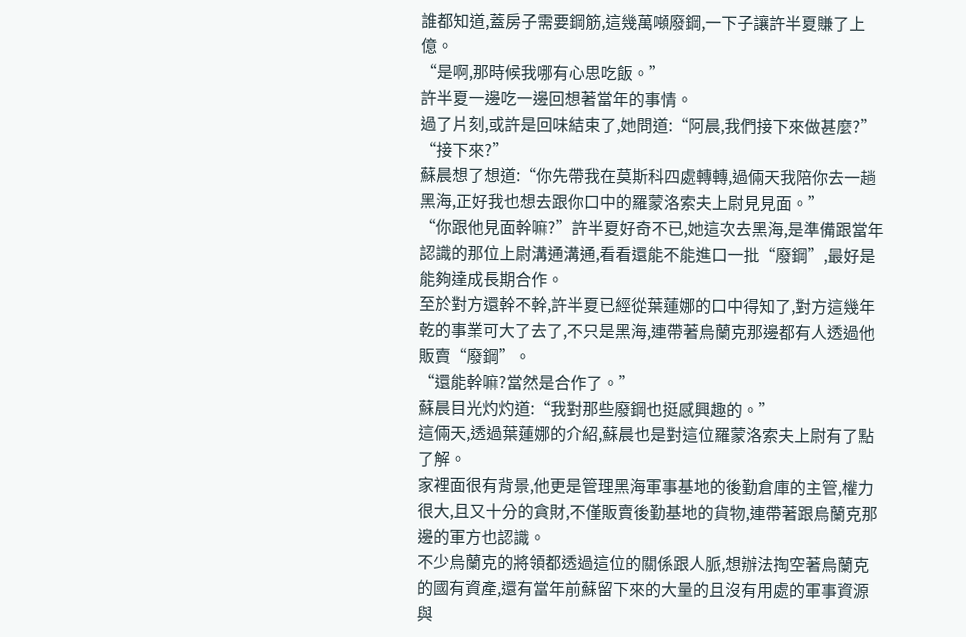誰都知道,蓋房子需要鋼筋,這幾萬噸廢鋼,一下子讓許半夏賺了上億。
“是啊,那時候我哪有心思吃飯。”
許半夏一邊吃一邊回想著當年的事情。
過了片刻,或許是回味結束了,她問道:“阿晨,我們接下來做甚麼?”
“接下來?”
蘇晨想了想道:“你先帶我在莫斯科四處轉轉,過倆天我陪你去一趟黑海,正好我也想去跟你口中的羅蒙洛索夫上尉見見面。”
“你跟他見面幹嘛?”許半夏好奇不已,她這次去黑海,是準備跟當年認識的那位上尉溝通溝通,看看還能不能進口一批“廢鋼”,最好是能夠達成長期合作。
至於對方還幹不幹,許半夏已經從葉蓮娜的口中得知了,對方這幾年乾的事業可大了去了,不只是黑海,連帶著烏蘭克那邊都有人透過他販賣“廢鋼”。
“還能幹嘛?當然是合作了。”
蘇晨目光灼灼道:“我對那些廢鋼也挺感興趣的。”
這倆天,透過葉蓮娜的介紹,蘇晨也是對這位羅蒙洛索夫上尉有了點了解。
家裡面很有背景,他更是管理黑海軍事基地的後勤倉庫的主管,權力很大,且又十分的貪財,不僅販賣後勤基地的貨物,連帶著跟烏蘭克那邊的軍方也認識。
不少烏蘭克的將領都透過這位的關係跟人脈,想辦法掏空著烏蘭克的國有資產,還有當年前蘇留下來的大量的且沒有用處的軍事資源與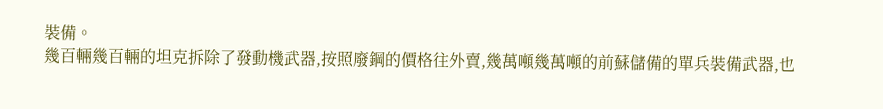裝備。
幾百輛幾百輛的坦克拆除了發動機武器,按照廢鋼的價格往外賣,幾萬噸幾萬噸的前蘇儲備的單兵裝備武器,也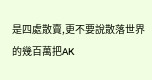是四處散賣,更不要說散落世界的幾百萬把AK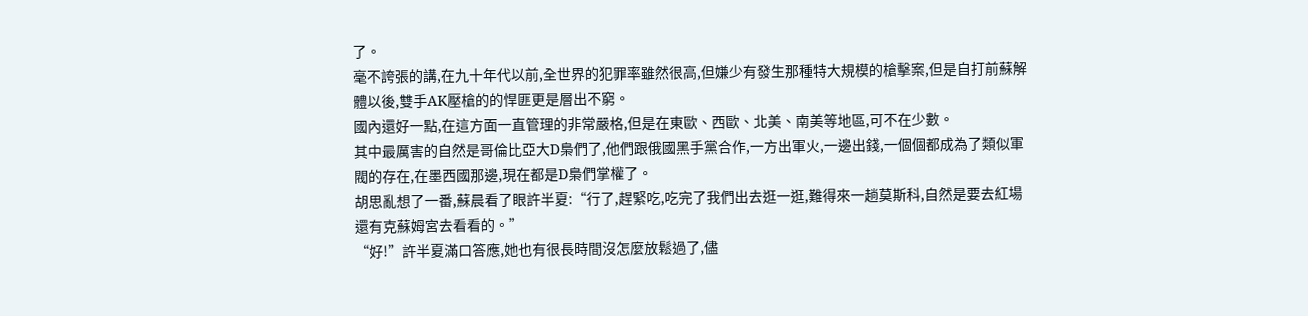了。
毫不誇張的講,在九十年代以前,全世界的犯罪率雖然很高,但嫌少有發生那種特大規模的槍擊案,但是自打前蘇解體以後,雙手AK壓槍的的悍匪更是層出不窮。
國內還好一點,在這方面一直管理的非常嚴格,但是在東歐、西歐、北美、南美等地區,可不在少數。
其中最厲害的自然是哥倫比亞大D梟們了,他們跟俄國黑手黨合作,一方出軍火,一邊出錢,一個個都成為了類似軍閥的存在,在墨西國那邊,現在都是D梟們掌權了。
胡思亂想了一番,蘇晨看了眼許半夏:“行了,趕緊吃,吃完了我們出去逛一逛,難得來一趟莫斯科,自然是要去紅場還有克蘇姆宮去看看的。”
“好!”許半夏滿口答應,她也有很長時間沒怎麼放鬆過了,儘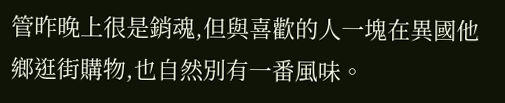管昨晚上很是銷魂,但與喜歡的人一塊在異國他鄉逛街購物,也自然別有一番風味。